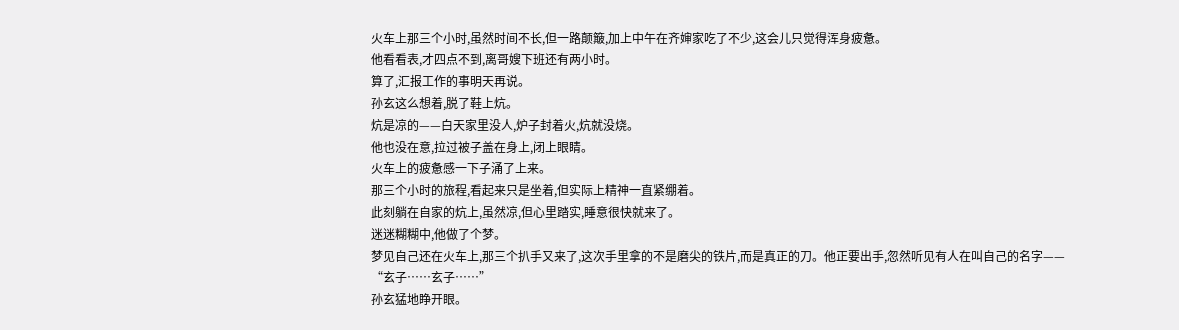火车上那三个小时,虽然时间不长,但一路颠簸,加上中午在齐婶家吃了不少,这会儿只觉得浑身疲惫。
他看看表,才四点不到,离哥嫂下班还有两小时。
算了,汇报工作的事明天再说。
孙玄这么想着,脱了鞋上炕。
炕是凉的——白天家里没人,炉子封着火,炕就没烧。
他也没在意,拉过被子盖在身上,闭上眼睛。
火车上的疲惫感一下子涌了上来。
那三个小时的旅程,看起来只是坐着,但实际上精神一直紧绷着。
此刻躺在自家的炕上,虽然凉,但心里踏实,睡意很快就来了。
迷迷糊糊中,他做了个梦。
梦见自己还在火车上,那三个扒手又来了,这次手里拿的不是磨尖的铁片,而是真正的刀。他正要出手,忽然听见有人在叫自己的名字——
“玄子……玄子……”
孙玄猛地睁开眼。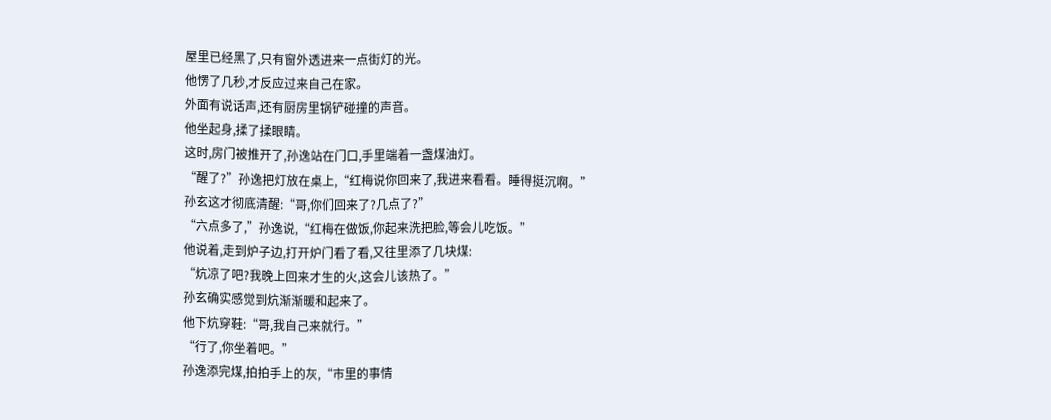屋里已经黑了,只有窗外透进来一点街灯的光。
他愣了几秒,才反应过来自己在家。
外面有说话声,还有厨房里锅铲碰撞的声音。
他坐起身,揉了揉眼睛。
这时,房门被推开了,孙逸站在门口,手里端着一盏煤油灯。
“醒了?”孙逸把灯放在桌上,“红梅说你回来了,我进来看看。睡得挺沉啊。”
孙玄这才彻底清醒:“哥,你们回来了?几点了?”
“六点多了,”孙逸说,“红梅在做饭,你起来洗把脸,等会儿吃饭。”
他说着,走到炉子边,打开炉门看了看,又往里添了几块煤:
“炕凉了吧?我晚上回来才生的火,这会儿该热了。”
孙玄确实感觉到炕渐渐暖和起来了。
他下炕穿鞋:“哥,我自己来就行。”
“行了,你坐着吧。”
孙逸添完煤,拍拍手上的灰,“市里的事情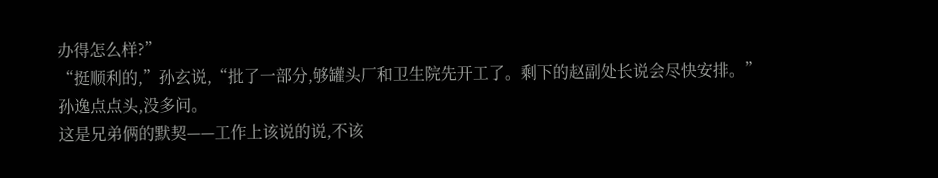办得怎么样?”
“挺顺利的,”孙玄说,“批了一部分,够罐头厂和卫生院先开工了。剩下的赵副处长说会尽快安排。”
孙逸点点头,没多问。
这是兄弟俩的默契——工作上该说的说,不该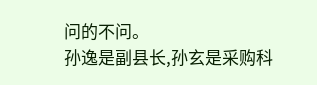问的不问。
孙逸是副县长,孙玄是采购科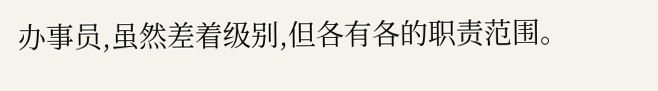办事员,虽然差着级别,但各有各的职责范围。